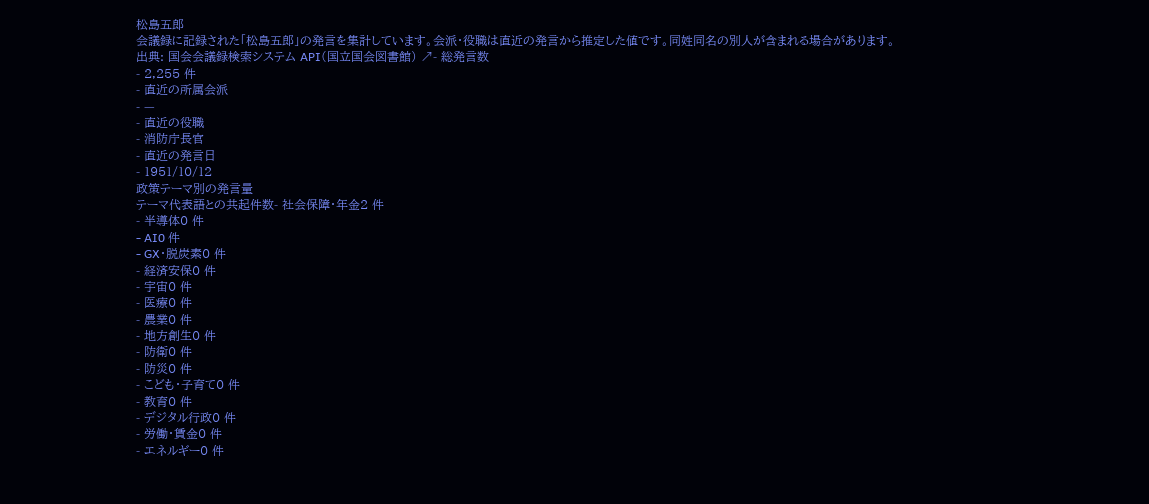松島五郎
会議録に記録された「松島五郎」の発言を集計しています。会派・役職は直近の発言から推定した値です。同姓同名の別人が含まれる場合があります。
出典: 国会会議録検索システム API(国立国会図書館) ↗- 総発言数
- 2,255 件
- 直近の所属会派
- —
- 直近の役職
- 消防庁長官
- 直近の発言日
- 1951/10/12
政策テーマ別の発言量
テーマ代表語との共起件数- 社会保障・年金2 件
- 半導体0 件
- AI0 件
- GX・脱炭素0 件
- 経済安保0 件
- 宇宙0 件
- 医療0 件
- 農業0 件
- 地方創生0 件
- 防衛0 件
- 防災0 件
- こども・子育て0 件
- 教育0 件
- デジタル行政0 件
- 労働・賃金0 件
- エネルギー0 件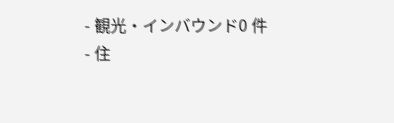- 観光・インバウンド0 件
- 住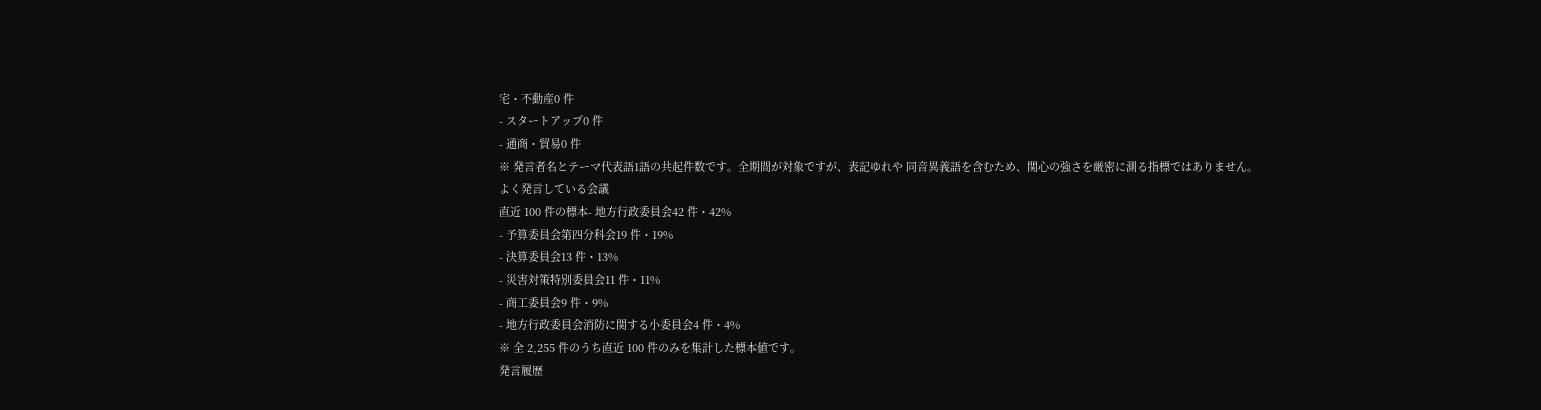宅・不動産0 件
- スタートアップ0 件
- 通商・貿易0 件
※ 発言者名とテーマ代表語1語の共起件数です。全期間が対象ですが、表記ゆれや 同音異義語を含むため、関心の強さを厳密に測る指標ではありません。
よく発言している会議
直近 100 件の標本- 地方行政委員会42 件・42%
- 予算委員会第四分科会19 件・19%
- 決算委員会13 件・13%
- 災害対策特別委員会11 件・11%
- 商工委員会9 件・9%
- 地方行政委員会消防に関する小委員会4 件・4%
※ 全 2,255 件のうち直近 100 件のみを集計した標本値です。
発言履歴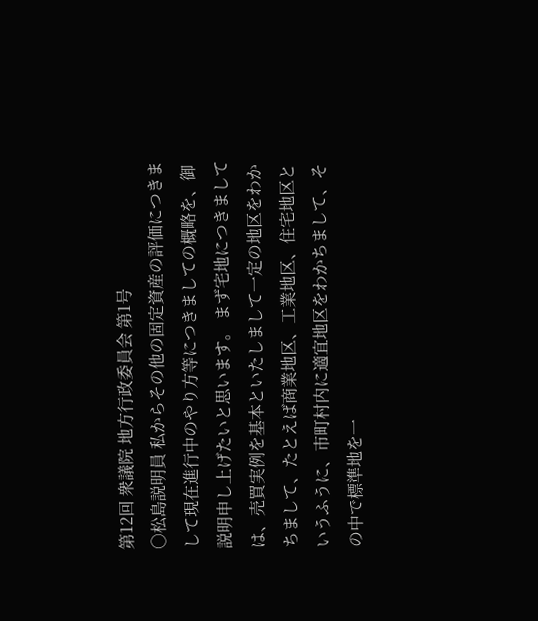第12回 衆議院 地方行政委員会 第1号
○松島説明員 私からその他の固定資産の評価につきまして現在進行中のやり方等につきましての概略を、御説明申し上げたいと思います。 まず宅地につきましては、売買実例を基本といたしまして一定の地区をわかちまして、たとえば商業地区、工業地区、住宅地区というふうに、市町村内に適宜地区をわかちまして、その中で標準地を一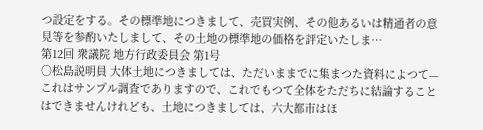つ設定をする。その標準地につきまして、売買実例、その他あるいは精通者の意見等を参酌いたしまして、その土地の標準地の価格を評定いたしま…
第12回 衆議院 地方行政委員会 第1号
○松島説明員 大体土地につきましては、ただいままでに集まつた資料によつて—これはサンプル調査でありますので、これでもつて全体をただちに結論することはできませんけれども、土地につきましては、六大都市はほ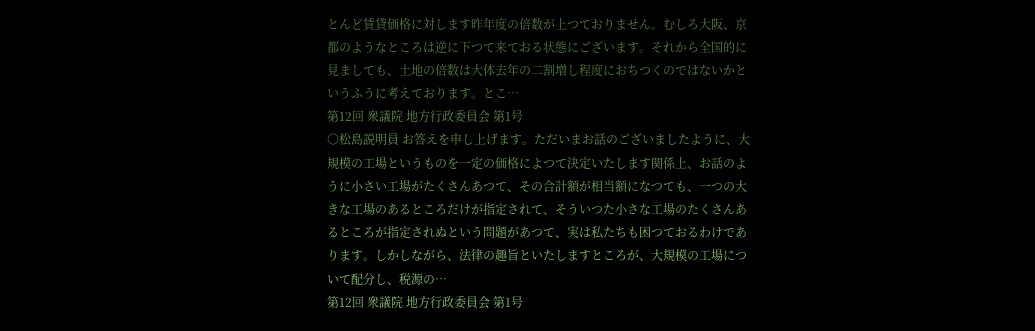とんど賃貸価格に対します昨年度の倍数が上つておりません。むしろ大阪、京都のようなところは逆に下つて来ておる状態にございます。それから全国的に見ましても、土地の倍数は大体去年の二割増し程度におちつくのではないかというふうに考えております。とこ…
第12回 衆議院 地方行政委員会 第1号
○松島説明員 お答えを申し上げます。ただいまお話のございましたように、大規模の工場というものを一定の価格によつて決定いたします関係上、お話のように小さい工場がたくさんあつて、その合計額が相当額になつても、一つの大きな工場のあるところだけが指定されて、そういつた小さな工場のたくさんあるところが指定されぬという問題があつて、実は私たちも困つておるわけであります。しかしながら、法律の趣旨といたしますところが、大規模の工場について配分し、税源の…
第12回 衆議院 地方行政委員会 第1号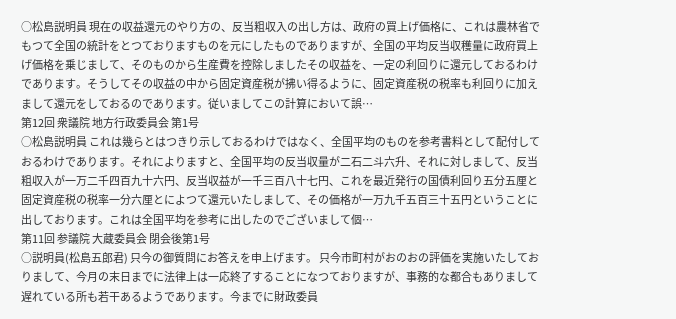○松島説明員 現在の収益還元のやり方の、反当粗収入の出し方は、政府の買上げ価格に、これは農林省でもつて全国の統計をとつておりますものを元にしたものでありますが、全国の平均反当収穫量に政府買上げ価格を乗じまして、そのものから生産費を控除しましたその収益を、一定の利回りに還元しておるわけであります。そうしてその収益の中から固定資産税が拂い得るように、固定資産税の税率も利回りに加えまして還元をしておるのであります。従いましてこの計算において誤…
第12回 衆議院 地方行政委員会 第1号
○松島説明員 これは幾らとはつきり示しておるわけではなく、全国平均のものを参考書料として配付しておるわけであります。それによりますと、全国平均の反当収量が二石二斗六升、それに対しまして、反当粗収入が一万二千四百九十六円、反当収益が一千三百八十七円、これを最近発行の国債利回り五分五厘と固定資産税の税率一分六厘とによつて還元いたしまして、その価格が一万九千五百三十五円ということに出しております。これは全国平均を参考に出したのでございまして個…
第11回 参議院 大蔵委員会 閉会後第1号
○説明員(松島五郎君) 只今の御質問にお答えを申上げます。 只今市町村がおのおの評価を実施いたしておりまして、今月の末日までに法律上は一応終了することになつておりますが、事務的な都合もありまして遅れている所も若干あるようであります。今までに財政委員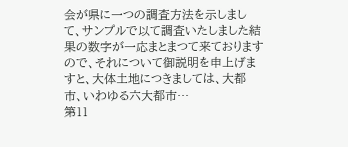会が県に一つの調査方法を示しまして、サンプルで以て調査いたしました結果の数字が一応まとまつて来ておりますので、それについて御説明を申上げますと、大体土地につきましては、大都市、いわゆる六大都市…
第11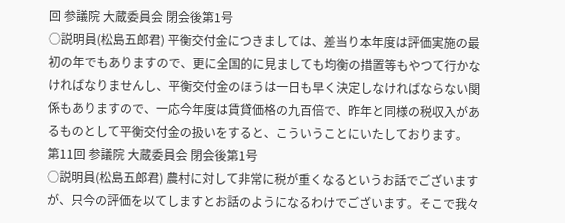回 参議院 大蔵委員会 閉会後第1号
○説明員(松島五郎君) 平衡交付金につきましては、差当り本年度は評価実施の最初の年でもありますので、更に全国的に見ましても均衡の措置等もやつて行かなければなりませんし、平衡交付金のほうは一日も早く決定しなければならない関係もありますので、一応今年度は賃貸価格の九百倍で、昨年と同様の税収入があるものとして平衡交付金の扱いをすると、こういうことにいたしております。
第11回 参議院 大蔵委員会 閉会後第1号
○説明員(松島五郎君) 農村に対して非常に税が重くなるというお話でございますが、只今の評価を以てしますとお話のようになるわけでございます。そこで我々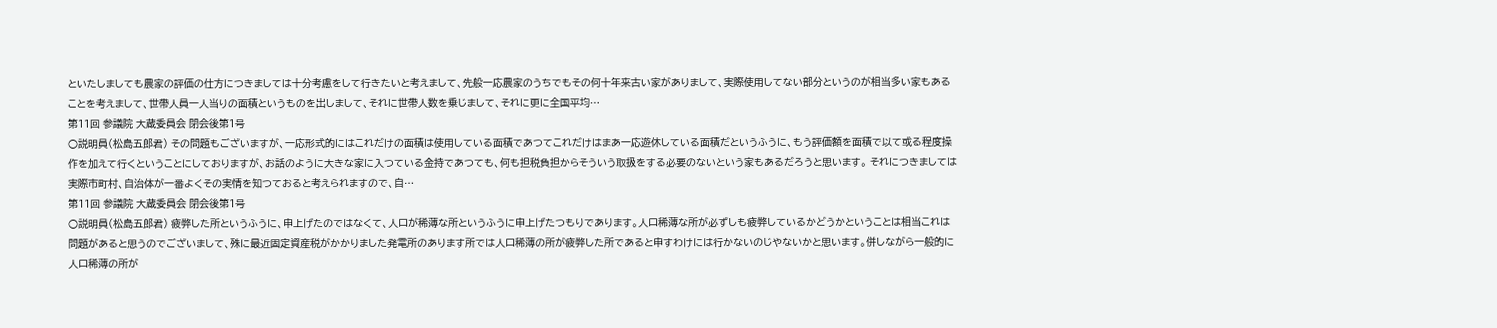といたしましても農家の評価の仕方につきましては十分考慮をして行きたいと考えまして、先般一応農家のうちでもその何十年来古い家がありまして、実際使用してない部分というのが相当多い家もあることを考えまして、世帶人員一人当りの面積というものを出しまして、それに世帶人数を乗じまして、それに更に全国平均…
第11回 参議院 大蔵委員会 閉会後第1号
○説明員(松島五郎君) その問題もございますが、一応形式的にはこれだけの面積は使用している面積であつてこれだけはまあ一応遊休している面積だというふうに、もう評価額を面積で以て或る程度操作を加えて行くということにしておりますが、お話のように大きな家に入つている金持であつても、何も担税負担からそういう取扱をする必要のないという家もあるだろうと思います。 それにつきましては実際市町村、自治体が一番よくその実情を知つておると考えられますので、自…
第11回 参議院 大蔵委員会 閉会後第1号
○説明員(松島五郎君) 疲弊した所というふうに、申上げたのではなくて、人口が稀薄な所というふうに申上げたつもりであります。人口稀薄な所が必ずしも疲弊しているかどうかということは相当これは問題があると思うのでございまして、殊に最近固定資産税がかかりました発電所のあります所では人口稀薄の所が疲弊した所であると申すわけには行かないのじやないかと思います。併しながら一般的に人口稀薄の所が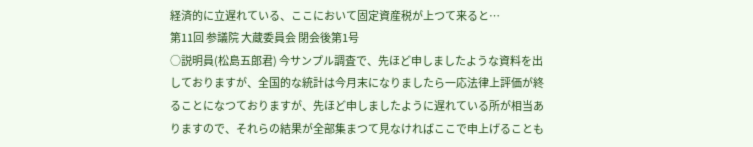経済的に立遅れている、ここにおいて固定資産税が上つて来ると…
第11回 参議院 大蔵委員会 閉会後第1号
○説明員(松島五郎君) 今サンプル調査で、先ほど申しましたような資料を出しておりますが、全国的な統計は今月末になりましたら一応法律上評価が終ることになつておりますが、先ほど申しましたように遅れている所が相当ありますので、それらの結果が全部集まつて見なければここで申上げることも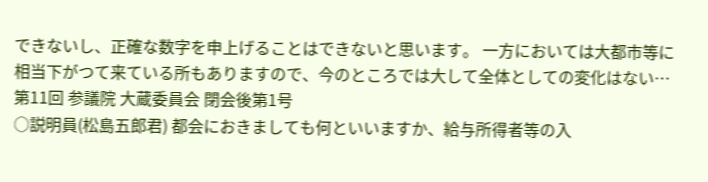できないし、正確な数字を申上げることはできないと思います。 一方においては大都市等に相当下がつて来ている所もありますので、今のところでは大して全体としての変化はない…
第11回 参議院 大蔵委員会 閉会後第1号
○説明員(松島五郎君) 都会におきましても何といいますか、給与所得者等の入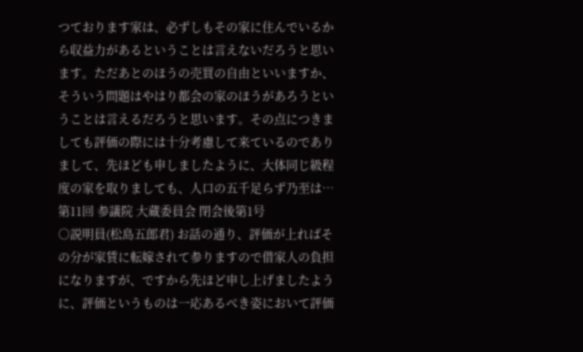つております家は、必ずしもその家に住んでいるから収益力があるということは言えないだろうと思います。ただあとのほうの売買の自由といいますか、そういう問題はやはり都会の家のほうがあろうということは言えるだろうと思います。その点につきましても評価の際には十分考慮して来ているのでありまして、先ほども申しましたように、大体同じ級程度の家を取りましても、人口の五千足らず乃至は…
第11回 参議院 大蔵委員会 閉会後第1号
○説明員(松島五郎君) お話の通り、評価が上ればその分が家賃に転嫁されて参りますので借家人の負担になりますが、ですから先ほど申し上げましたように、評価というものは一応あるべき姿において評価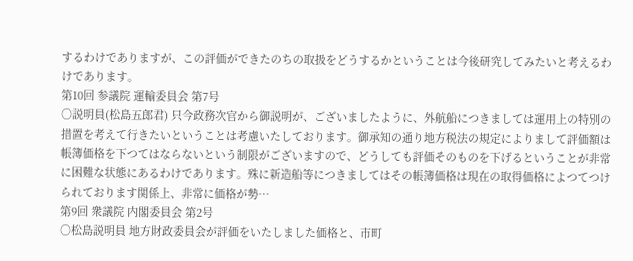するわけでありますが、この評価ができたのちの取扱をどうするかということは今後研究してみたいと考えるわけであります。
第10回 参議院 運輸委員会 第7号
○説明員(松島五郎君) 只今政務次官から御説明が、ございましたように、外航船につきましては運用上の特別の措置を考えて行きたいということは考慮いたしております。御承知の通り地方税法の規定によりまして評価額は帳簿価格を下つてはならないという制限がございますので、どうしても評価そのものを下げるということが非常に困難な状態にあるわけであります。殊に新造船等につきましてはその帳簿価格は現在の取得価格によつてつけられております関係上、非常に価格が勢…
第9回 衆議院 内閣委員会 第2号
○松島説明員 地方財政委員会が評価をいたしました価格と、市町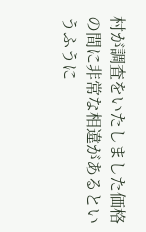村が調査をいたしました価格の間に非常な相違があるというふうに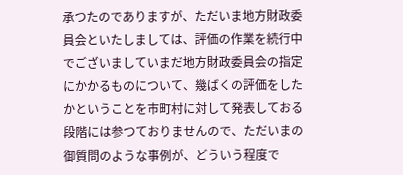承つたのでありますが、ただいま地方財政委員会といたしましては、評価の作業を続行中でございましていまだ地方財政委員会の指定にかかるものについて、幾ばくの評価をしたかということを市町村に対して発表しておる段階には参つておりませんので、ただいまの御質問のような事例が、どういう程度で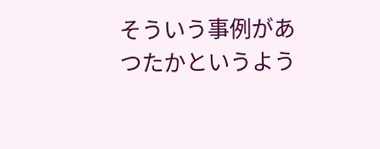そういう事例があつたかというよう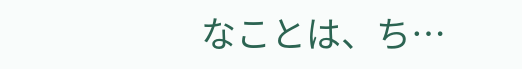なことは、ち…